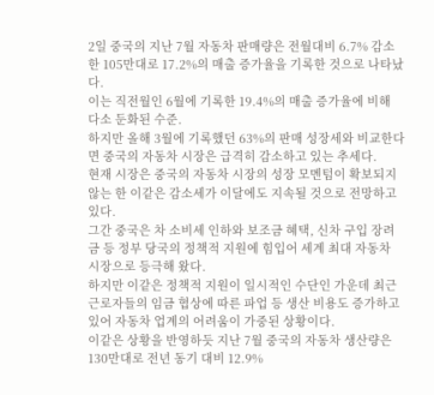2일 중국의 지난 7월 자동차 판매량은 전월대비 6.7% 감소한 105만대로 17.2%의 매출 증가율을 기록한 것으로 나타났다.
이는 직전월인 6월에 기록한 19.4%의 매출 증가율에 비해 다소 둔화된 수준.
하지만 올해 3월에 기록했던 63%의 판매 성장세와 비교한다면 중국의 자동차 시장은 급격히 감소하고 있는 추세다.
현재 시장은 중국의 자동차 시장의 성장 모멘텀이 확보되지 않는 한 이같은 감소세가 이달에도 지속될 것으로 전망하고 있다.
그간 중국은 차 소비세 인하와 보조금 혜택, 신차 구입 장려금 등 정부 당국의 정책적 지원에 힘입어 세계 최대 자동차 시장으로 등극해 왔다.
하지만 이같은 정책적 지원이 일시적인 수단인 가운데 최근 근로자들의 임금 협상에 따른 파업 등 생산 비용도 증가하고 있어 자동차 업계의 어려움이 가중된 상황이다.
이같은 상황을 반영하듯 지난 7월 중국의 자동차 생산량은 130만대로 전년 동기 대비 12.9%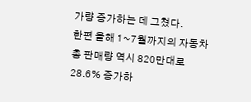가량 증가하는 데 그쳤다.
한편 올해 1~7월까지의 자동차 총 판매량 역시 820만대로 28.6% 증가하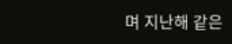며 지난해 같은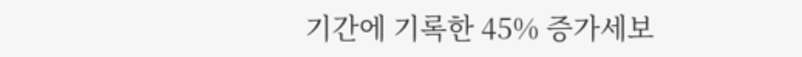기간에 기록한 45% 증가세보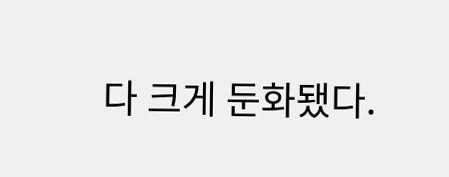다 크게 둔화됐다.